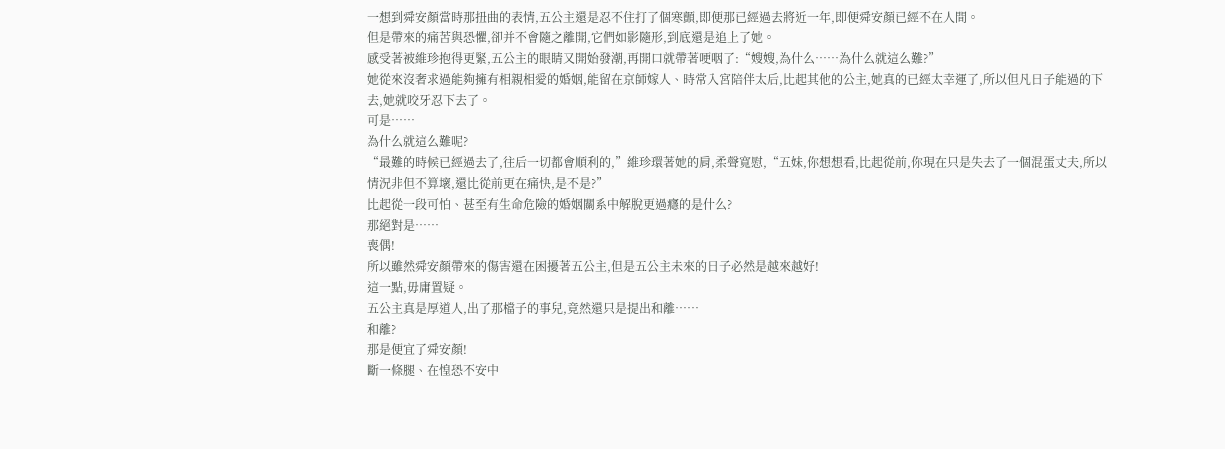一想到舜安顏當時那扭曲的表情,五公主還是忍不住打了個寒顫,即便那已經過去將近一年,即便舜安顏已經不在人間。
但是帶來的痛苦與恐懼,卻并不會隨之離開,它們如影隨形,到底還是追上了她。
感受著被維珍抱得更緊,五公主的眼睛又開始發潮,再開口就帶著哽咽了:“嫂嫂,為什么……為什么就這么難?”
她從來沒奢求過能夠擁有相親相愛的婚姻,能留在京師嫁人、時常入宮陪伴太后,比起其他的公主,她真的已經太幸運了,所以但凡日子能過的下去,她就咬牙忍下去了。
可是……
為什么就這么難呢?
“最難的時候已經過去了,往后一切都會順利的,”維珍環著她的肩,柔聲寬慰,“五妹,你想想看,比起從前,你現在只是失去了一個混蛋丈夫,所以情況非但不算壞,還比從前更在痛快,是不是?”
比起從一段可怕、甚至有生命危險的婚姻關系中解脫更過癮的是什么?
那絕對是……
喪偶!
所以雖然舜安顏帶來的傷害還在困擾著五公主,但是五公主未來的日子必然是越來越好!
這一點,毋庸置疑。
五公主真是厚道人,出了那檔子的事兒,竟然還只是提出和離……
和離?
那是便宜了舜安顏!
斷一條腿、在惶恐不安中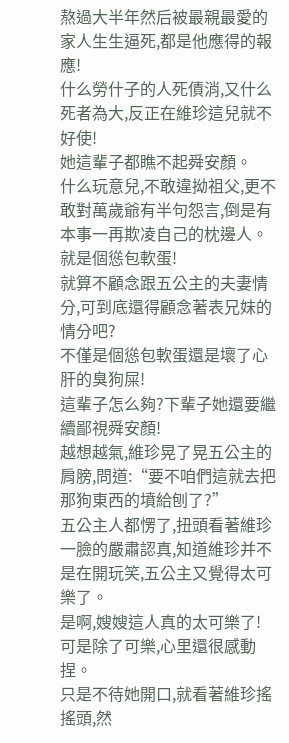熬過大半年然后被最親最愛的家人生生逼死,都是他應得的報應!
什么勞什子的人死債消,又什么死者為大,反正在維珍這兒就不好使!
她這輩子都瞧不起舜安顏。
什么玩意兒,不敢違拗祖父,更不敢對萬歲爺有半句怨言,倒是有本事一再欺凌自己的枕邊人。
就是個慫包軟蛋!
就算不顧念跟五公主的夫妻情分,可到底還得顧念著表兄妹的情分吧?
不僅是個慫包軟蛋還是壞了心肝的臭狗屎!
這輩子怎么夠?下輩子她還要繼續鄙視舜安顏!
越想越氣,維珍晃了晃五公主的肩膀,問道:“要不咱們這就去把那狗東西的墳給刨了?”
五公主人都愣了,扭頭看著維珍一臉的嚴肅認真,知道維珍并不是在開玩笑,五公主又覺得太可樂了。
是啊,嫂嫂這人真的太可樂了!
可是除了可樂,心里還很感動捏。
只是不待她開口,就看著維珍搖搖頭,然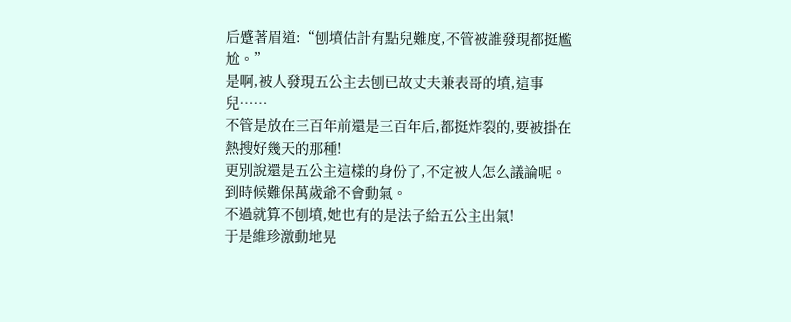后蹙著眉道:“刨墳估計有點兒難度,不管被誰發現都挺尷尬。”
是啊,被人發現五公主去刨已故丈夫兼表哥的墳,這事兒……
不管是放在三百年前還是三百年后,都挺炸裂的,要被掛在熱搜好幾天的那種!
更別說還是五公主這樣的身份了,不定被人怎么議論呢。
到時候難保萬歲爺不會動氣。
不過就算不刨墳,她也有的是法子給五公主出氣!
于是維珍激動地晃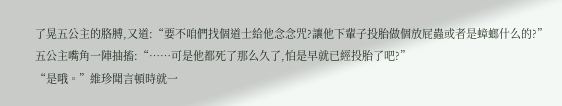了晃五公主的胳膊,又道:“要不咱們找個道士給他念念咒?讓他下輩子投胎做個放屁蟲或者是蟑螂什么的?”
五公主嘴角一陣抽搐:“……可是他都死了那么久了,怕是早就已經投胎了吧?”
“是哦。”維珍聞言頓時就一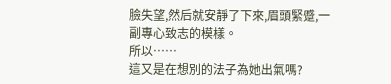臉失望,然后就安靜了下來,眉頭緊蹙,一副專心致志的模樣。
所以……
這又是在想別的法子為她出氣嗎?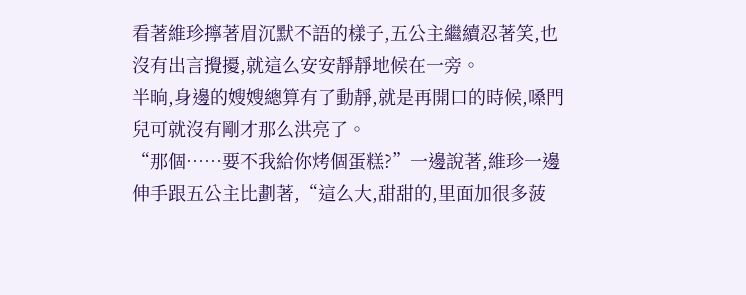看著維珍擰著眉沉默不語的樣子,五公主繼續忍著笑,也沒有出言攪擾,就這么安安靜靜地候在一旁。
半晌,身邊的嫂嫂總算有了動靜,就是再開口的時候,嗓門兒可就沒有剛才那么洪亮了。
“那個……要不我給你烤個蛋糕?”一邊說著,維珍一邊伸手跟五公主比劃著,“這么大,甜甜的,里面加很多菠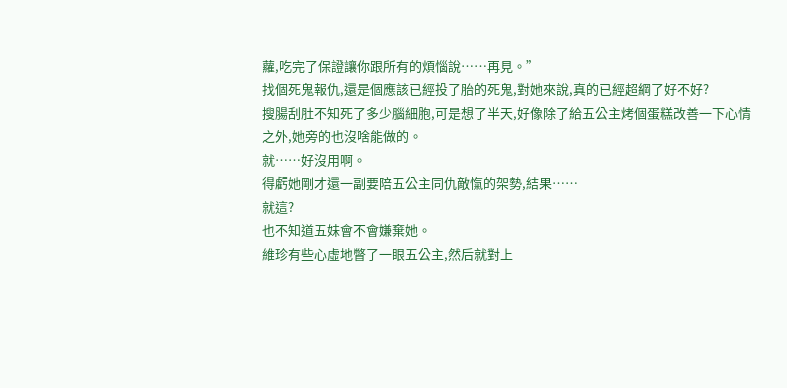蘿,吃完了保證讓你跟所有的煩惱說……再見。”
找個死鬼報仇,還是個應該已經投了胎的死鬼,對她來說,真的已經超綱了好不好?
搜腸刮肚不知死了多少腦細胞,可是想了半天,好像除了給五公主烤個蛋糕改善一下心情之外,她旁的也沒啥能做的。
就……好沒用啊。
得虧她剛才還一副要陪五公主同仇敵愾的架勢,結果……
就這?
也不知道五妹會不會嫌棄她。
維珍有些心虛地瞥了一眼五公主,然后就對上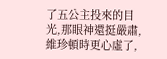了五公主投來的目光,那眼神還挺嚴肅,維珍頓時更心虛了,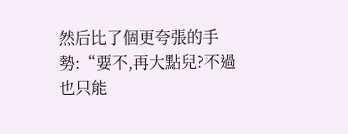然后比了個更夸張的手勢:“要不,再大點兒?不過也只能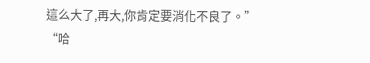這么大了,再大,你肯定要消化不良了。”
“哈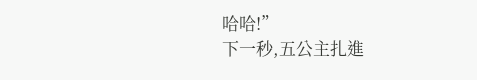哈哈!”
下一秒,五公主扎進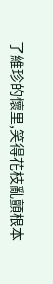了維珍的懷里,笑得花枝亂顫根本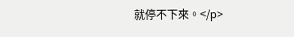就停不下來。</p>